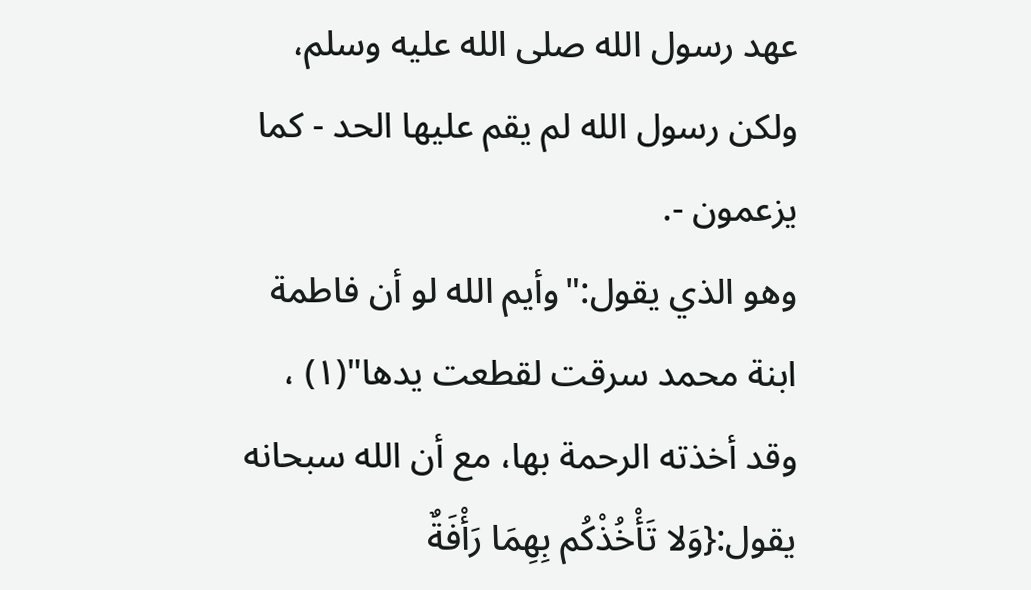عهد رسول الله صلى الله عليه وسلم، ولكن رسول الله لم يقم عليها الحد - كما يزعمون -.
وهو الذي يقول:"وأيم الله لو أن فاطمة ابنة محمد سرقت لقطعت يدها"(١) ، وقد أخذته الرحمة بها، مع أن الله سبحانه يقول:{وَلا تَأْخُذْكُم بِهِمَا رَأْفَةٌ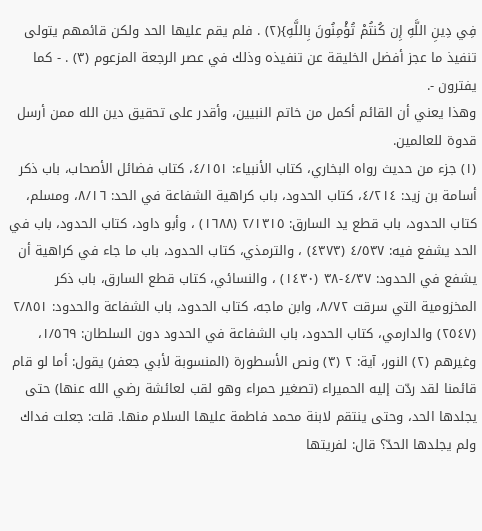فِي دِينِ اللَّهِ إِن كُنتُمْ تُؤْمِنُونَ بِاللَّهِ}(٢) . فلم يقم عليها الحد ولكن قائمهم يتولى تنفيذ ما عجز أفضل الخليقة عن تنفيذه وذلك في عصر الرجعة المزعوم (٣) . - كما يفترون -.
وهذا يعني أن القائم أكمل من خاتم النبيين، وأقدر على تحقيق دين الله ممن أرسل قدوة للعالمين.
(١) جزء من حديث رواه البخاري، كتاب الأنبياء: ٤/١٥١، كتاب فضائل الأصحاب، باب ذكر أسامة بن زيد: ٤/٢١٤، كتاب الحدود، باب كراهية الشفاعة في الحد: ٨/١٦، ومسلم، كتاب الحدود، باب قطع يد السارق: ٢/١٣١٥ (١٦٨٨) ، وأبو داود، كتاب الحدود، باب في الحد يشفع فيه: ٤/٥٣٧ (٤٣٧٣) ، والترمذي، كتاب الحدود، باب ما جاء في كراهية أن يشفع في الحدود: ٤/٣٧-٣٨ (١٤٣٠) ، والنسائي، كتاب قطع السارق، باب ذكر المخزومية التي سرقت ٨/٧٢، وابن ماجه، كتاب الحدود، باب الشفاعة والحدود: ٢/٨٥١ (٢٥٤٧) والدارمي، كتاب الحدود، باب الشفاعة في الحدود دون السلطان: ١/٥٦٩، وغيرهم (٢) النور، آية: ٢ (٣) ونص الأسطورة (المنسوبة لأبي جعفر) يقول: أما لو قام قائمنا لقد ردّت إليه الحميراء (تصغير حمراء وهو لقب لعائشة رضي الله عنها) حتى يجلدها الحد، وحتى ينتقم لابنة محمد فاطمة عليها السلام منها. قلت: جعلت فداك ولم يجلدها الحدّ؟ قال: لفريتها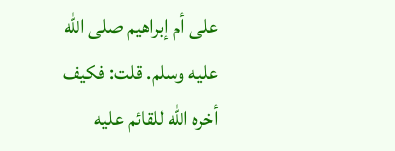على أم إبراهيم صلى الله عليه وسلم. قلت: فكيف أخره الله للقائم عليه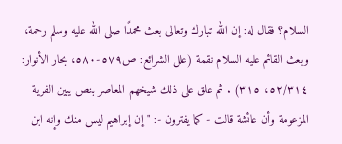السلام؟ فقال له: إن الله تبارك وتعالى بعث محمدًا صلى الله عليه وسلم رحمة، وبعث القائم عليه السلام نقمة (علل الشرائع: ص٥٧٩-٥٨٠، بحار الأنوار: ٥٢/٣١٤، ٣١٥) . ثم علق على ذلك شيخهم المعاصر بنص يبين الفرية المزعومة وأن عائشة قالت - كما يفترون -: "إن إبراهيم ليس منك وإنه ابن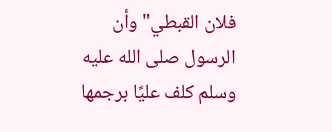فلان القبطي" وأن الرسول صلى الله عليه وسلم كلف عليًا برجمها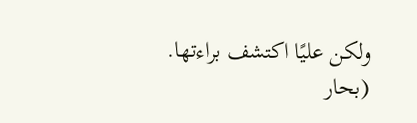ولكن عليًا اكتشف براءتها. (بحار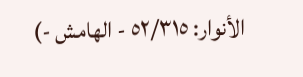الأنوار: ٥٢/٣١٥ - الهامش -)